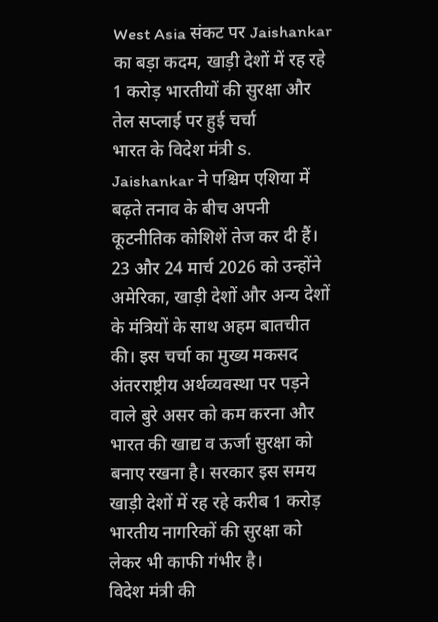West Asia संकट पर Jaishankar का बड़ा कदम, खाड़ी देशों में रह रहे 1 करोड़ भारतीयों की सुरक्षा और तेल सप्लाई पर हुई चर्चा
भारत के विदेश मंत्री S. Jaishankar ने पश्चिम एशिया में बढ़ते तनाव के बीच अपनी कूटनीतिक कोशिशें तेज कर दी हैं। 23 और 24 मार्च 2026 को उन्होंने अमेरिका, खाड़ी देशों और अन्य देशों के मंत्रियों के साथ अहम बातचीत की। इस चर्चा का मुख्य मकसद अंतरराष्ट्रीय अर्थव्यवस्था पर पड़ने वाले बुरे असर को कम करना और भारत की खाद्य व ऊर्जा सुरक्षा को बनाए रखना है। सरकार इस समय खाड़ी देशों में रह रहे करीब 1 करोड़ भारतीय नागरिकों की सुरक्षा को लेकर भी काफी गंभीर है।
विदेश मंत्री की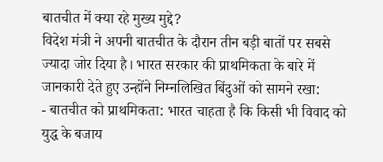बातचीत में क्या रहे मुख्य मुद्दे?
विदेश मंत्री ने अपनी बातचीत के दौरान तीन बड़ी बातों पर सबसे ज्यादा जोर दिया है। भारत सरकार की प्राथमिकता के बारे में जानकारी देते हुए उन्होंने निम्नलिखित बिंदुओं को सामने रखा:
- बातचीत को प्राथमिकता: भारत चाहता है कि किसी भी विवाद को युद्ध के बजाय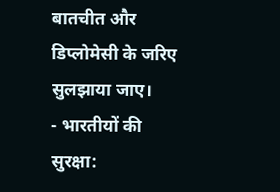बातचीत और डिप्लोमेसी के जरिए सुलझाया जाए।
- भारतीयों की सुरक्षा: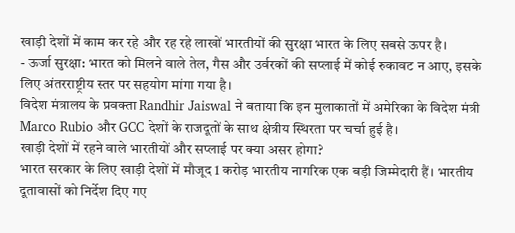खाड़ी देशों में काम कर रहे और रह रहे लाखों भारतीयों की सुरक्षा भारत के लिए सबसे ऊपर है।
- ऊर्जा सुरक्षा: भारत को मिलने वाले तेल, गैस और उर्वरकों की सप्लाई में कोई रुकावट न आए, इसके लिए अंतरराष्ट्रीय स्तर पर सहयोग मांगा गया है।
विदेश मंत्रालय के प्रवक्ता Randhir Jaiswal ने बताया कि इन मुलाकातों में अमेरिका के विदेश मंत्री Marco Rubio और GCC देशों के राजदूतों के साथ क्षेत्रीय स्थिरता पर चर्चा हुई है।
खाड़ी देशों में रहने वाले भारतीयों और सप्लाई पर क्या असर होगा?
भारत सरकार के लिए खाड़ी देशों में मौजूद 1 करोड़ भारतीय नागरिक एक बड़ी जिम्मेदारी हैं। भारतीय दूतावासों को निर्देश दिए गए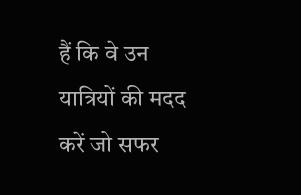हैं कि वे उन यात्रियों की मदद करें जो सफर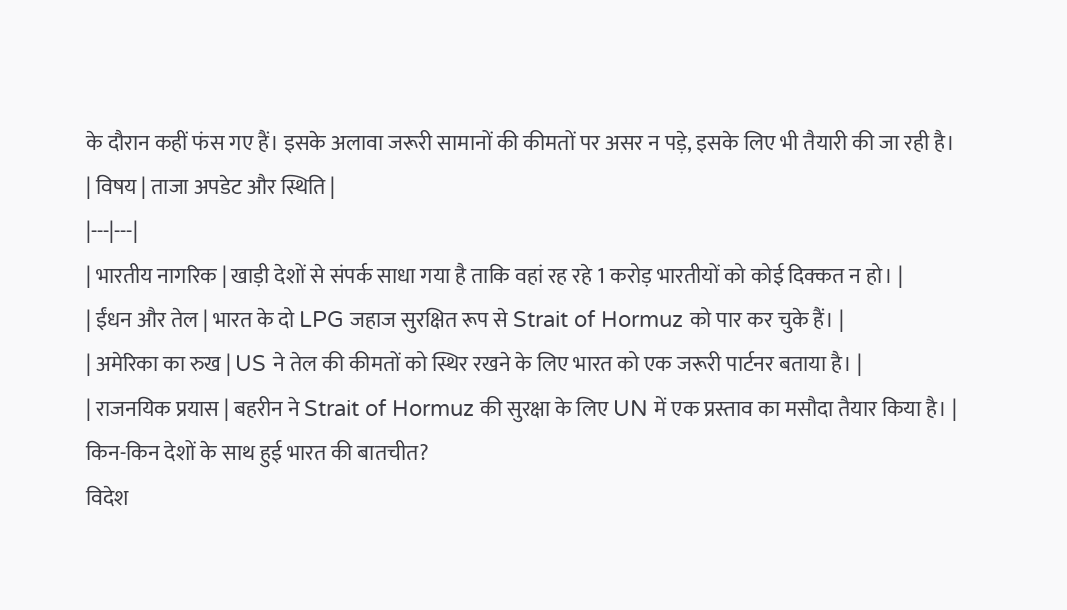के दौरान कहीं फंस गए हैं। इसके अलावा जरूरी सामानों की कीमतों पर असर न पड़े, इसके लिए भी तैयारी की जा रही है।
| विषय | ताजा अपडेट और स्थिति |
|---|---|
| भारतीय नागरिक | खाड़ी देशों से संपर्क साधा गया है ताकि वहां रह रहे 1 करोड़ भारतीयों को कोई दिक्कत न हो। |
| ईंधन और तेल | भारत के दो LPG जहाज सुरक्षित रूप से Strait of Hormuz को पार कर चुके हैं। |
| अमेरिका का रुख | US ने तेल की कीमतों को स्थिर रखने के लिए भारत को एक जरूरी पार्टनर बताया है। |
| राजनयिक प्रयास | बहरीन ने Strait of Hormuz की सुरक्षा के लिए UN में एक प्रस्ताव का मसौदा तैयार किया है। |
किन-किन देशों के साथ हुई भारत की बातचीत?
विदेश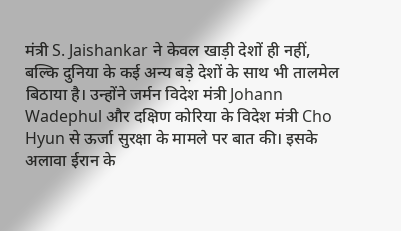मंत्री S. Jaishankar ने केवल खाड़ी देशों ही नहीं, बल्कि दुनिया के कई अन्य बड़े देशों के साथ भी तालमेल बिठाया है। उन्होंने जर्मन विदेश मंत्री Johann Wadephul और दक्षिण कोरिया के विदेश मंत्री Cho Hyun से ऊर्जा सुरक्षा के मामले पर बात की। इसके अलावा ईरान के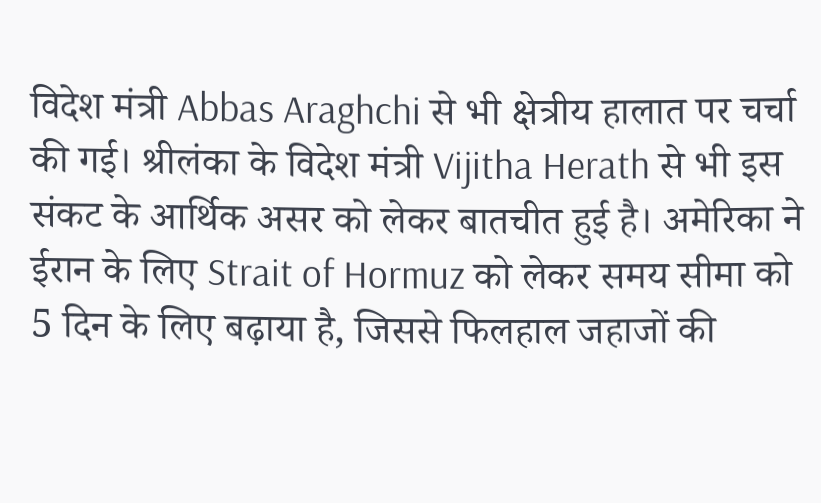विदेश मंत्री Abbas Araghchi से भी क्षेत्रीय हालात पर चर्चा की गई। श्रीलंका के विदेश मंत्री Vijitha Herath से भी इस संकट के आर्थिक असर को लेकर बातचीत हुई है। अमेरिका ने ईरान के लिए Strait of Hormuz को लेकर समय सीमा को 5 दिन के लिए बढ़ाया है, जिससे फिलहाल जहाजों की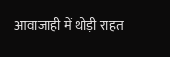आवाजाही में थोड़ी राहत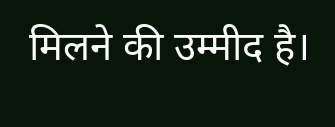मिलने की उम्मीद है।